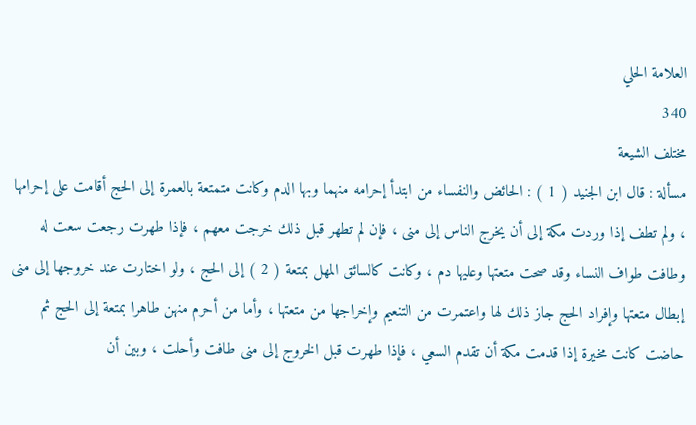العلامة الحلي
340
مختلف الشيعة
مسألة : قال ابن الجنيد ( 1 ) : الحائض والنفساء من ابتدأ إحرامه منهما وبها الدم وكانت متمتعة بالعمرة إلى الحج أقامت على إحرامها ، ولم تطف إذا وردت مكة إلى أن يخرج الناس إلى منى ، فإن لم تطهر قبل ذلك خرجت معهم ، فإذا طهرت رجعت سعت له وطافت طواف النساء وقد صحت متعتها وعليها دم ، وكانت كالسائق المهل بمتعة ( 2 ) إلى الحج ، ولو اختارت عند خروجها إلى منى إبطال متعتها وإفراد الحج جاز ذلك لها واعتمرت من التنعيم وإخراجها من متعتها ، وأما من أحرم منهن طاهرا بمتعة إلى الحج ثم حاضت كانت مخيرة إذا قدمت مكة أن تقدم السعي ، فإذا طهرت قبل الخروج إلى منى طافت وأحلت ، وبين أن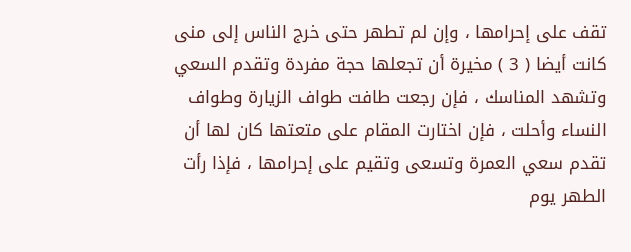تقف على إحرامها ، وإن لم تطهر حتى خرج الناس إلى منى كانت أيضا ( 3 ) مخيرة أن تجعلها حجة مفردة وتقدم السعي وتشهد المناسك ، فإن رجعت طافت طواف الزيارة وطواف النساء وأحلت ، فإن اختارت المقام على متعتها كان لها أن تقدم سعي العمرة وتسعى وتقيم على إحرامها ، فإذا رأت الطهر يوم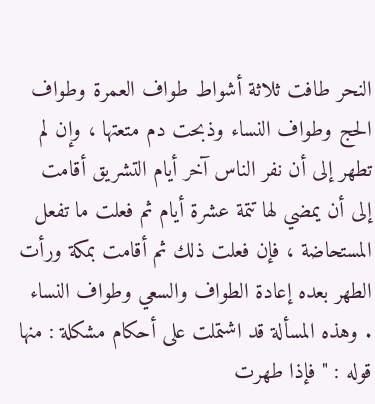النحر طافت ثلاثة أشواط طواف العمرة وطواف الحج وطواف النساء وذبحت دم متعتها ، وإن لم تطهر إلى أن نفر الناس آخر أيام التشريق أقامت إلى أن يمضي لها تتمة عشرة أيام ثم فعلت ما تفعل المستحاضة ، فإن فعلت ذلك ثم أقامت بمكة ورأت الطهر بعده إعادة الطواف والسعي وطواف النساء . وهذه المسألة قد اشتملت على أحكام مشكلة : منها قوله : " فإذا طهرت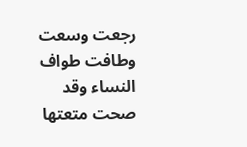رجعت وسعت وطافت طواف النساء وقد صحت متعتها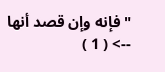" فإنه وإن قصد أنها
--> ( 1 )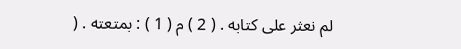لم نعثر على كتابه . ( 2 ) م ( 1 ) : بمتعته . (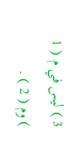3 ) ليس في م ( 1 ) وم ( 2 ) .